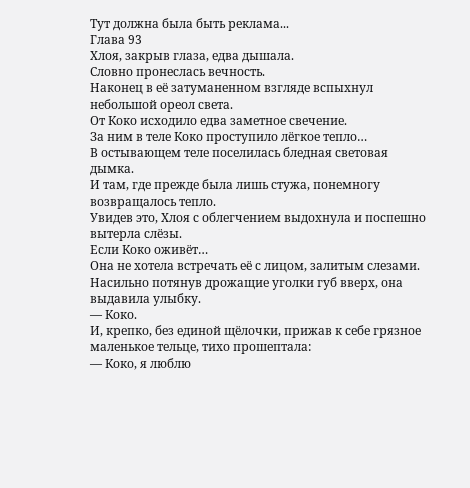Тут должна была быть реклама...
Глава 93
Хлоя, закрыв глаза, едва дышала.
Словно пронеслась вечность.
Наконец в её затуманенном взгляде вспыхнул небольшой ореол света.
От Коко исходило едва заметное свечение.
За ним в теле Коко проступило лёгкое тепло…
В остывающем теле поселилась бледная световая дымка.
И там, где прежде была лишь стужа, понемногу возвращалось тепло.
Увидев это, Хлоя с облегчением выдохнула и поспешно вытерла слёзы.
Если Коко оживёт…
Она не хотела встречать её с лицом, залитым слезами.
Насильно потянув дрожащие уголки губ вверх, она выдавила улыбку.
— Коко.
И, крепко, без единой щёлочки, прижав к себе грязное маленькое тельце, тихо прошептала:
— Коко, я люблю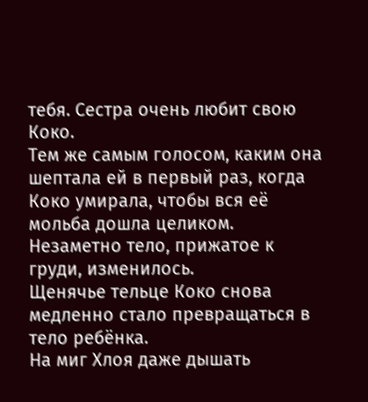тебя. Сестра очень любит свою Коко.
Тем же самым голосом, каким она шептала ей в первый раз, когда Коко умирала, чтобы вся её мольба дошла целиком.
Незаметно тело, прижатое к груди, изменилось.
Щенячье тельце Коко снова медленно стало превращаться в тело ребёнка.
На миг Хлоя даже дышать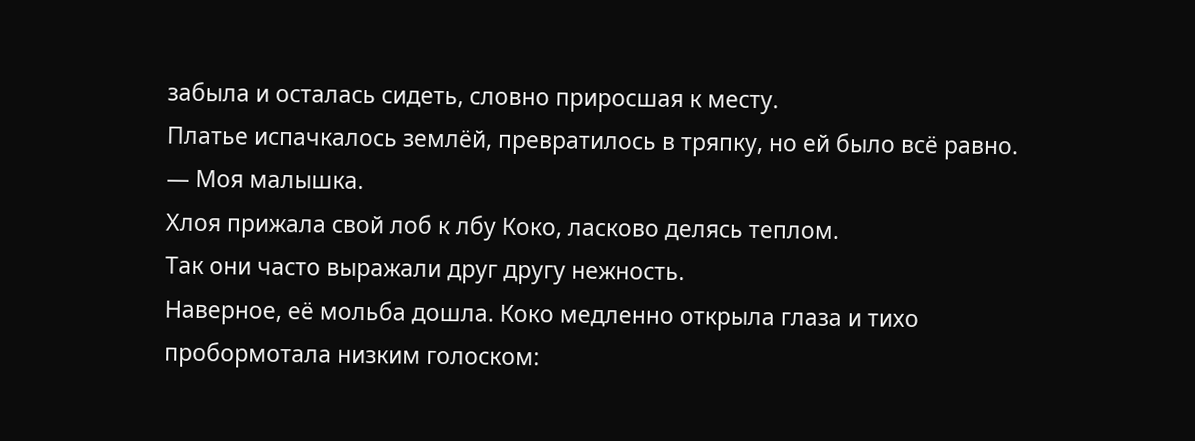забыла и осталась сидеть, словно приросшая к месту.
Платье испачкалось землёй, превратилось в тряпку, но ей было всё равно.
— Моя малышка.
Хлоя прижала свой лоб к лбу Коко, ласково делясь теплом.
Так они часто выражали друг другу нежность.
Наверное, её мольба дошла. Коко медленно открыла глаза и тихо пробормотала низким голоском: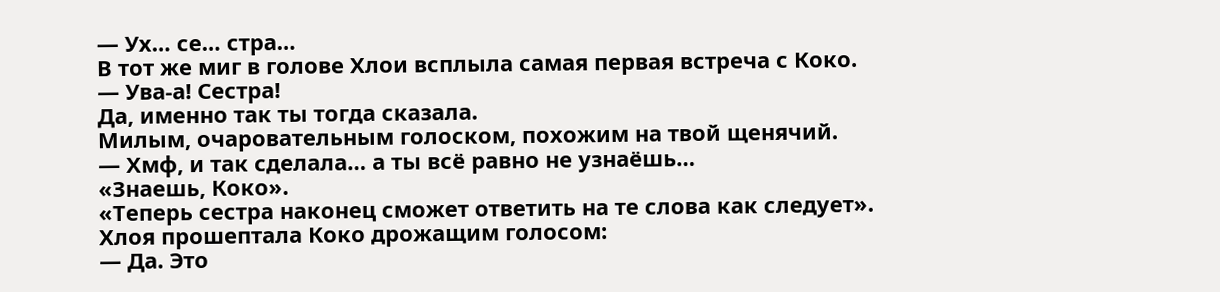— Ух… се… стра…
В тот же миг в голове Хлои всплыла самая первая встреча с Коко.
— Ува-а! Сестра!
Да, именно так ты тогда сказала.
Милым, очаровательным голоском, похожим на твой щенячий.
— Хмф, и так сделала… а ты всё равно не узнаёшь…
«Знаешь, Коко».
«Теперь сестра наконец сможет ответить на те слова как следует».
Хлоя прошептала Коко дрожащим голосом:
— Да. Это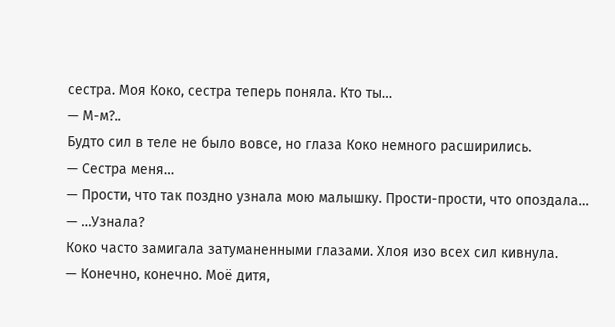сестра. Моя Коко, сестра теперь поняла. Кто ты…
— М-м?..
Будто сил в теле не было вовсе, но глаза Коко немного расширились.
— Сестра меня…
— Прости, что так поздно узнала мою малышку. Прости-прости, что опоздала…
— …Узнала?
Коко часто замигала затуманенными глазами. Хлоя изо всех сил кивнула.
— Конечно, конечно. Моё дитя,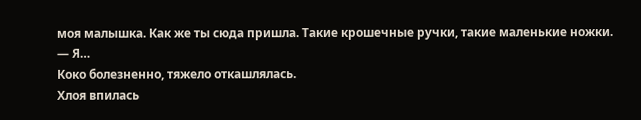моя малышка. Как же ты сюда пришла. Такие крошечные ручки, такие маленькие ножки.
— Я…
Коко болезненно, тяжело откашлялась.
Хлоя впилась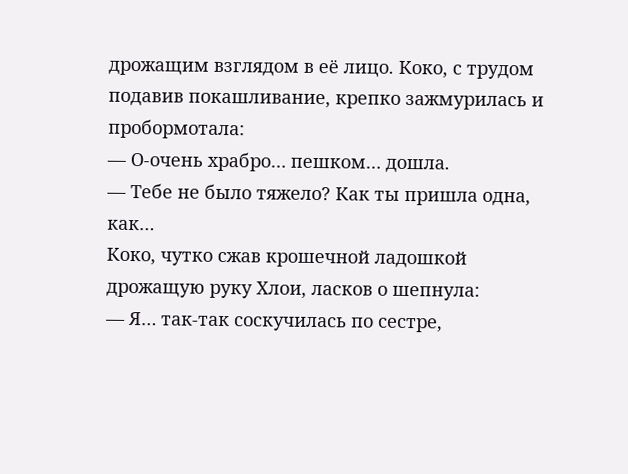дрожащим взглядом в её лицо. Коко, с трудом подавив покашливание, крепко зажмурилась и пробормотала:
— О-очень храбро… пешком… дошла.
— Тебе не было тяжело? Как ты пришла одна, как…
Коко, чутко сжав крошечной ладошкой дрожащую руку Хлои, ласков о шепнула:
— Я… так-так соскучилась по сестре,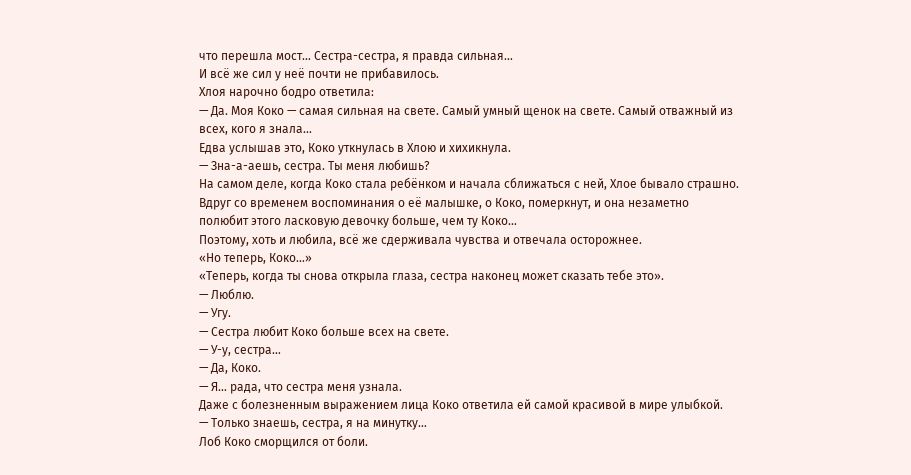что перешла мост… Сестра-сестра, я правда сильная…
И всё же сил у неё почти не прибавилось.
Хлоя нарочно бодро ответила:
— Да. Моя Коко — самая сильная на свете. Самый умный щенок на свете. Самый отважный из всех, кого я знала…
Едва услышав это, Коко уткнулась в Хлою и хихикнула.
— Зна-а-аешь, сестра. Ты меня любишь?
На самом деле, когда Коко стала ребёнком и начала сближаться с ней, Хлое бывало страшно.
Вдруг со временем воспоминания о её малышке, о Коко, померкнут, и она незаметно полюбит этого ласковую девочку больше, чем ту Коко…
Поэтому, хоть и любила, всё же сдерживала чувства и отвечала осторожнее.
«Но теперь, Коко…»
«Теперь, когда ты снова открыла глаза, сестра наконец может сказать тебе это».
— Люблю.
— Угу.
— Сестра любит Коко больше всех на свете.
— У-у, сестра…
— Да, Коко.
— Я… рада, что сестра меня узнала.
Даже с болезненным выражением лица Коко ответила ей самой красивой в мире улыбкой.
— Только знаешь, сестра, я на минутку…
Лоб Коко сморщился от боли.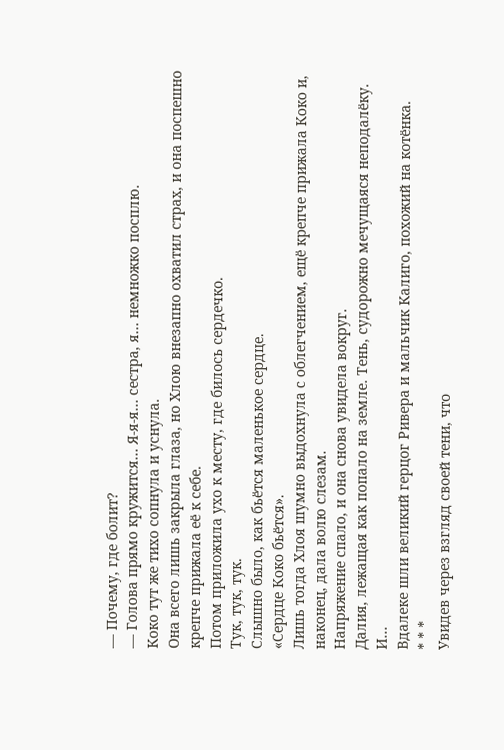— Почему, где болит?
— Голова прямо кружится… Я-я-я… сестра, я… немножко посплю.
Коко тут же тихо сопнула и уснула.
Она всего лишь закрыла глаза, но Хлою внезапно охватил страх, и она поспешно крепче прижала её к себе.
Потом приложила ухо к месту, где билось сердечко.
Тук, тук, тук.
Слышно было, как бьётся маленькое сердце.
«Сердце Коко бьётся».
Лишь тогда Хлоя шумно выдохнула с облегчением, ещё крепче прижала Коко и, наконец, дала волю слезам.
Напряжение спало, и она снова увидела вокруг.
Далия, лежащая как попало на земле. Тень, судорожно мечущаяся неподалёку.
И…
Вдалеке шли великий герцог Ривера и мальчик Калиго, похожий на котёнка.
* * *
Увидев через взгляд своей тени, что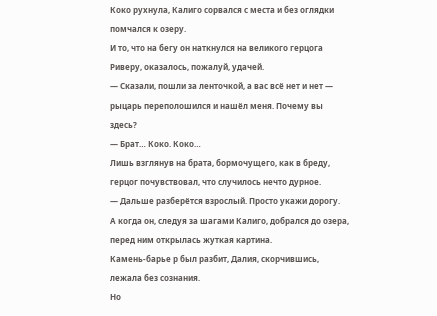Коко рухнула, Калиго сорвался с места и без оглядки помчался к озеру.
И то, что на бегу он наткнулся на великого герцога Риверу, оказалось, пожалуй, удачей.
— Сказали, пошли за ленточкой, а вас всё нет и нет — рыцарь переполошился и нашёл меня. Почему вы здесь?
— Брат… Коко. Коко…
Лишь взглянув на брата, бормочущего, как в бреду, герцог почувствовал, что случилось нечто дурное.
— Дальше разберётся взрослый. Просто укажи дорогу.
А когда он, следуя за шагами Калиго, добрался до озера, перед ним открылась жуткая картина.
Камень-барье р был разбит, Далия, скорчившись, лежала без сознания.
Но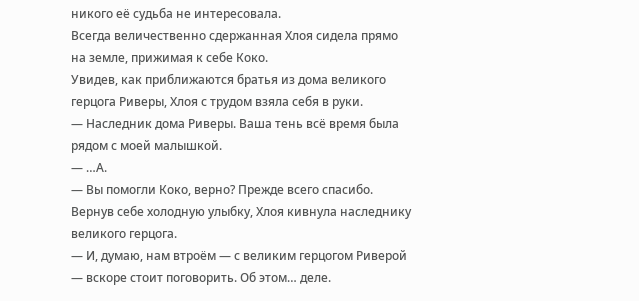никого её судьба не интересовала.
Всегда величественно сдержанная Хлоя сидела прямо на земле, прижимая к себе Коко.
Увидев, как приближаются братья из дома великого герцога Риверы, Хлоя с трудом взяла себя в руки.
— Наследник дома Риверы. Ваша тень всё время была рядом с моей малышкой.
— …А.
— Вы помогли Коко, верно? Прежде всего спасибо.
Вернув себе холодную улыбку, Хлоя кивнула наследнику великого герцога.
— И, думаю, нам втроём — с великим герцогом Риверой — вскоре стоит поговорить. Об этом… деле.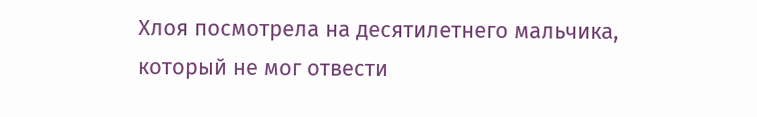Хлоя посмотрела на десятилетнего мальчика, который не мог отвести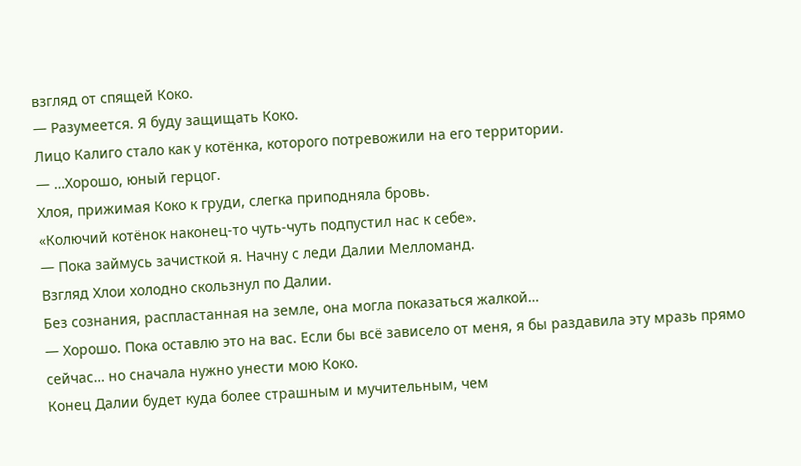взгляд от спящей Коко.
— Разумеется. Я буду защищать Коко.
Лицо Калиго стало как у котёнка, которого потревожили на его территории.
— …Хорошо, юный герцог.
Хлоя, прижимая Коко к груди, слегка приподняла бровь.
«Колючий котёнок наконец-то чуть-чуть подпустил нас к себе».
— Пока займусь зачисткой я. Начну с леди Далии Мелломанд.
Взгляд Хлои холодно скользнул по Далии.
Без сознания, распластанная на земле, она могла показаться жалкой…
— Хорошо. Пока оставлю это на вас. Если бы всё зависело от меня, я бы раздавила эту мразь прямо сейчас… но сначала нужно унести мою Коко.
Конец Далии будет куда более страшным и мучительным, чем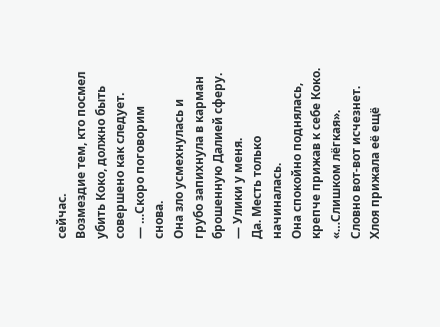сейчас.
Возмездие тем, кто посмел убить Коко, должно быть совершено как следует.
— …Скоро поговорим снова.
Она зло усмехнулась и грубо запихнула в карман брошенную Далией сферу.
— Улики у меня.
Да. Месть только начиналась.
Она спокойно поднялась, крепче прижав к себе Коко.
«…Слишком лёгкая».
Словно вот-вот исчезнет.
Хлоя прижала её ещё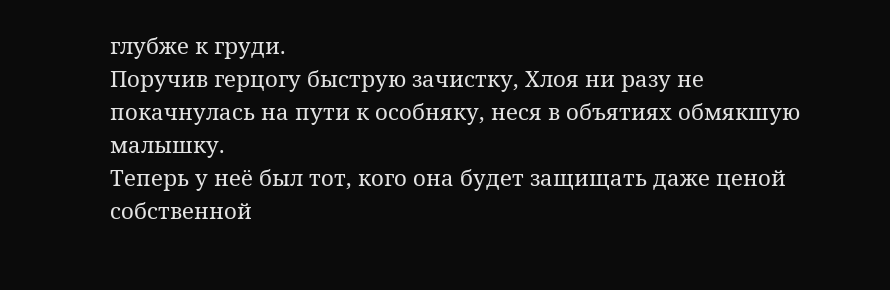глубже к груди.
Поручив герцогу быструю зачистку, Хлоя ни разу не покачнулась на пути к особняку, неся в объятиях обмякшую малышку.
Теперь у неё был тот, кого она будет защищать даже ценой собственной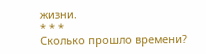жизни.
* * *
Сколько прошло времени?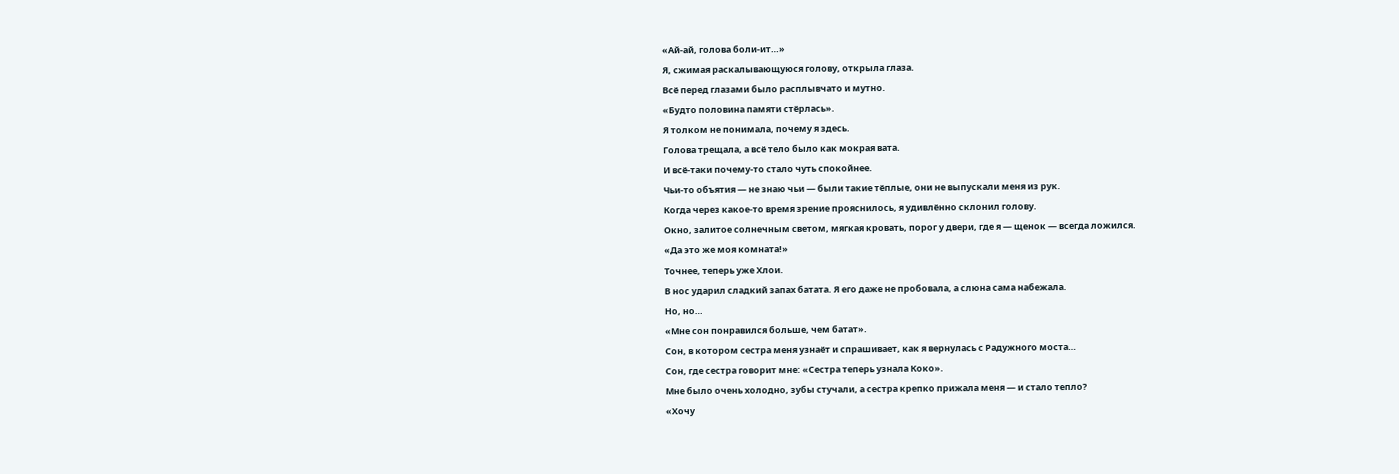«Ай-ай, голова боли-ит…»
Я, сжимая раскалывающуюся голову, открыла глаза.
Всё перед глазами было расплывчато и мутно.
«Будто половина памяти стёрлась».
Я толком не понимала, почему я здесь.
Голова трещала, а всё тело было как мокрая вата.
И всё-таки почему-то стало чуть спокойнее.
Чьи-то объятия — не знаю чьи — были такие тёплые, они не выпускали меня из рук.
Когда через какое-то время зрение прояснилось, я удивлённо склонил голову.
Окно, залитое солнечным светом, мягкая кровать, порог у двери, где я — щенок — всегда ложился.
«Да это же моя комната!»
Точнее, теперь уже Хлои.
В нос ударил сладкий запах батата. Я его даже не пробовала, а слюна сама набежала.
Но, но…
«Мне сон понравился больше, чем батат».
Сон, в котором сестра меня узнаёт и спрашивает, как я вернулась с Радужного моста…
Сон, где сестра говорит мне: «Сестра теперь узнала Коко».
Мне было очень холодно, зубы стучали, а сестра крепко прижала меня — и стало тепло?
«Хочу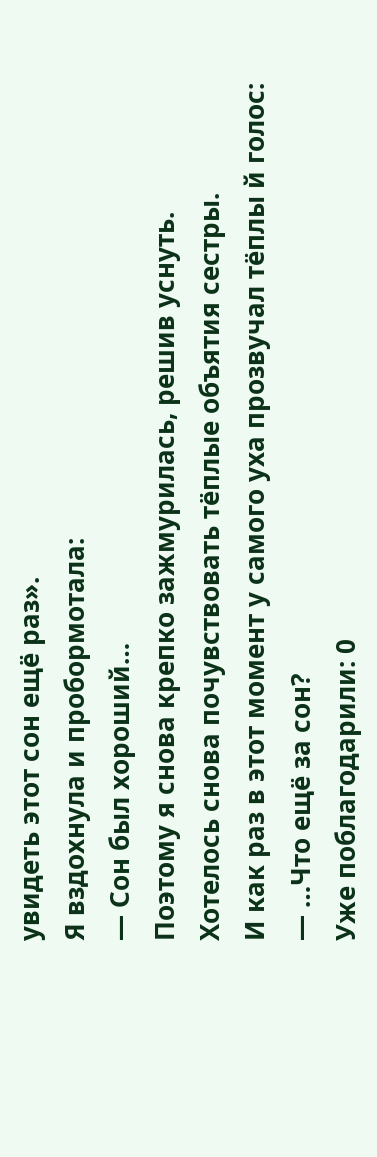увидеть этот сон ещё раз».
Я вздохнула и пробормотала:
— Сон был хороший…
Поэтому я снова крепко зажмурилась, решив уснуть.
Хотелось снова почувствовать тёплые объятия сестры.
И как раз в этот момент у самого уха прозвучал тёплы й голос:
— …Что ещё за сон?
Уже поблагодарили: 0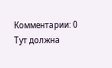Комментарии: 0
Тут должна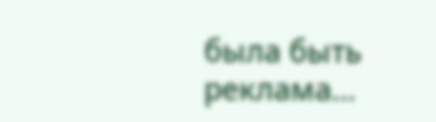была быть реклама...